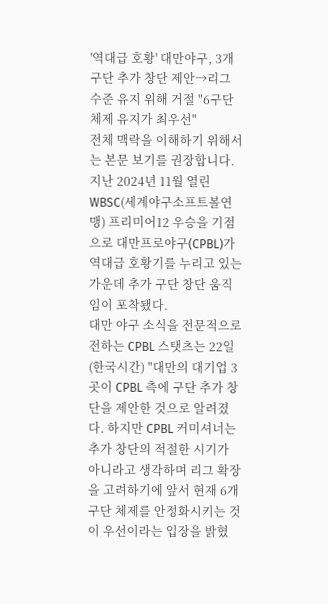'역대급 호황' 대만야구, 3개 구단 추가 창단 제안→리그 수준 유지 위해 거절 "6구단 체제 유지가 최우선"
전체 맥락을 이해하기 위해서는 본문 보기를 권장합니다.
지난 2024년 11월 열린 WBSC(세계야구소프트볼연맹) 프리미어12 우승을 기점으로 대만프로야구(CPBL)가 역대급 호황기를 누리고 있는 가운데 추가 구단 창단 움직임이 포착됐다.
대만 야구 소식을 전문적으로 전하는 CPBL 스탯츠는 22일(한국시간) "대만의 대기업 3곳이 CPBL 측에 구단 추가 창단을 제안한 것으로 알려졌다. 하지만 CPBL 커미셔너는 추가 창단의 적절한 시기가 아니라고 생각하며 리그 확장을 고려하기에 앞서 현재 6개 구단 체제를 안정화시키는 것이 우선이라는 입장을 밝혔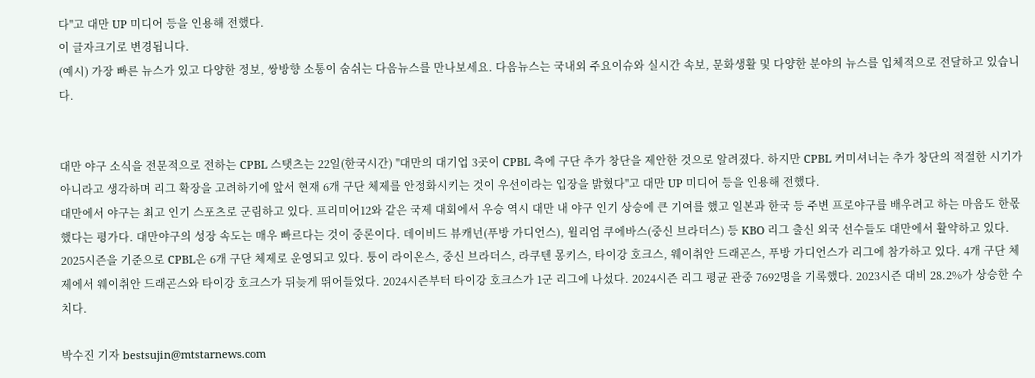다"고 대만 UP 미디어 등을 인용해 전했다.
이 글자크기로 변경됩니다.
(예시) 가장 빠른 뉴스가 있고 다양한 정보, 쌍방향 소통이 숨쉬는 다음뉴스를 만나보세요. 다음뉴스는 국내외 주요이슈와 실시간 속보, 문화생활 및 다양한 분야의 뉴스를 입체적으로 전달하고 있습니다.


대만 야구 소식을 전문적으로 전하는 CPBL 스탯츠는 22일(한국시간) "대만의 대기업 3곳이 CPBL 측에 구단 추가 창단을 제안한 것으로 알려졌다. 하지만 CPBL 커미셔너는 추가 창단의 적절한 시기가 아니라고 생각하며 리그 확장을 고려하기에 앞서 현재 6개 구단 체제를 안정화시키는 것이 우선이라는 입장을 밝혔다"고 대만 UP 미디어 등을 인용해 전했다.
대만에서 야구는 최고 인기 스포츠로 군림하고 있다. 프리미어12와 같은 국제 대회에서 우승 역시 대만 내 야구 인기 상승에 큰 기여를 했고 일본과 한국 등 주변 프로야구를 배우려고 하는 마음도 한몫했다는 평가다. 대만야구의 성장 속도는 매우 빠르다는 것이 중론이다. 데이비드 뷰캐넌(푸방 가디언스), 윌리엄 쿠에바스(중신 브라더스) 등 KBO 리그 출신 외국 선수들도 대만에서 활약하고 있다.
2025시즌을 기준으로 CPBL은 6개 구단 체제로 운영되고 있다. 퉁이 라이온스, 중신 브라더스, 라쿠텐 몽키스, 타이강 호크스, 웨이취안 드래곤스, 푸방 가디언스가 리그에 참가하고 있다. 4개 구단 체제에서 웨이취안 드래곤스와 타이강 호크스가 뒤늦게 뛰어들었다. 2024시즌부터 타이강 호크스가 1군 리그에 나섰다. 2024시즌 리그 평균 관중 7692명을 기록했다. 2023시즌 대비 28.2%가 상승한 수치다.

박수진 기자 bestsujin@mtstarnews.com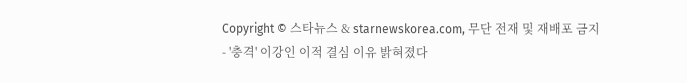Copyright © 스타뉴스 & starnewskorea.com, 무단 전재 및 재배포 금지
- '충격' 이강인 이적 결심 이유 밝혀졌다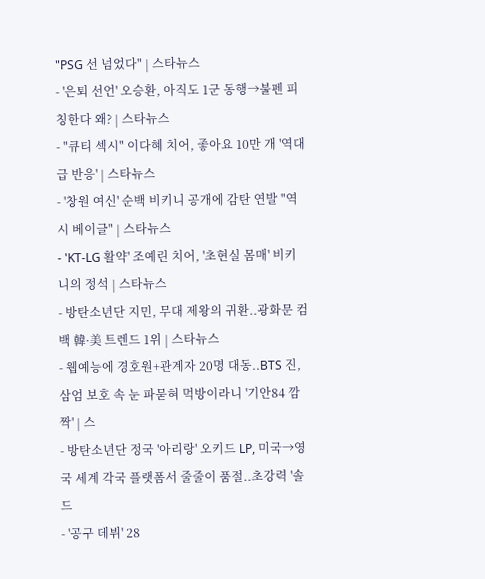"PSG 선 넘었다" | 스타뉴스
- '은퇴 선언' 오승환, 아직도 1군 동행→불펜 피칭한다 왜? | 스타뉴스
- "큐티 섹시" 이다혜 치어, 좋아요 10만 개 '역대급 반응' | 스타뉴스
- '창원 여신' 순백 비키니 공개에 감탄 연발 "역시 베이글" | 스타뉴스
- 'KT-LG 활약' 조예린 치어, '초현실 몸매' 비키니의 정석 | 스타뉴스
- 방탄소년단 지민, 무대 제왕의 귀환..광화문 컴백 韓·美 트렌드 1위 | 스타뉴스
- 웹예능에 경호원+관계자 20명 대동..BTS 진, 삼엄 보호 속 눈 파묻혀 먹방이라니 '기안84 깜짝' | 스
- 방탄소년단 정국 '아리랑' 오키드 LP, 미국→영국 세계 각국 플랫폼서 줄줄이 품절..초강력 '솔드
- '공구 데뷔' 28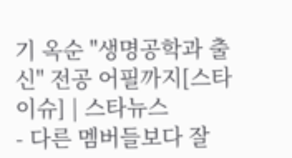기 옥순 "생명공학과 출신" 전공 어필까지[스타이슈] | 스타뉴스
- 다른 멤버들보다 잘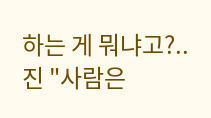하는 게 뭐냐고?..진 "사람은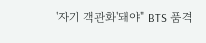'자기 객관화'돼야" BTS 품격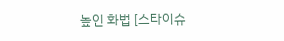높인 화법 [스타이슈